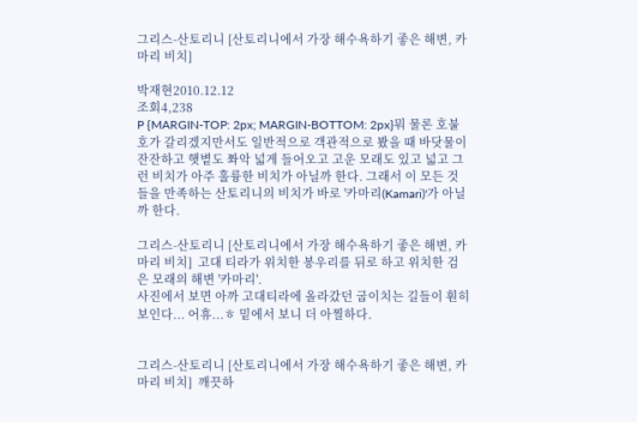그리스-산토리니 [산토리니에서 가장 해수욕하기 좋은 해변, 카마리 비치]

박재현2010.12.12
조회4,238
P {MARGIN-TOP: 2px; MARGIN-BOTTOM: 2px}뭐 물론 호불호가 갈리겠지만서도 일반적으로 객관적으로 봤을 때 바닷물이 잔잔하고 햇볕도 쫘악 넓게 들어오고 고운 모래도 있고 넓고 그런 비치가 아주 훌륭한 비치가 아닐까 한다. 그래서 이 모든 것들을 만족하는 산토리니의 비치가 바로 '카마리(Kamari)'가 아닐까 한다.

그리스-산토리니 [산토리니에서 가장 해수욕하기 좋은 해변, 카마리 비치]  고대 티라가 위치한 봉우리를 뒤로 하고 위치한 검은 모래의 해변 '카마리'.
사진에서 보면 아까 고대티라에 올라갔던 굽이치는 길들이 훤히 보인다... 어휴...ㅎ 밑에서 보니 더 아찔하다.


그리스-산토리니 [산토리니에서 가장 해수욕하기 좋은 해변, 카마리 비치]  깨끗하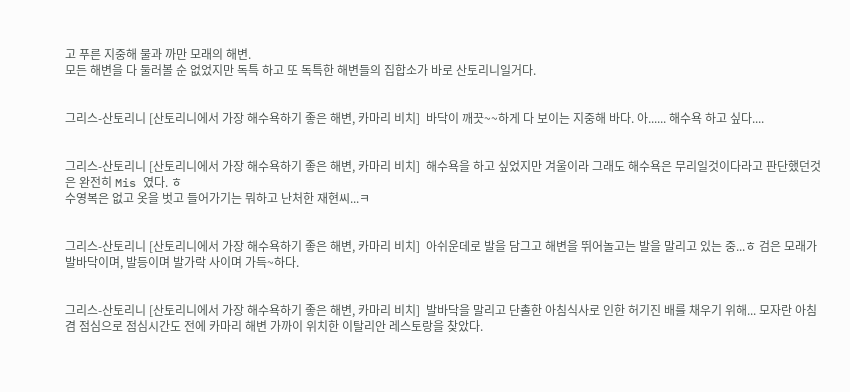고 푸른 지중해 물과 까만 모래의 해변.
모든 해변을 다 둘러볼 순 없었지만 독특 하고 또 독특한 해변들의 집합소가 바로 산토리니일거다.


그리스-산토리니 [산토리니에서 가장 해수욕하기 좋은 해변, 카마리 비치]  바닥이 깨끗~~하게 다 보이는 지중해 바다. 아...... 해수욕 하고 싶다....


그리스-산토리니 [산토리니에서 가장 해수욕하기 좋은 해변, 카마리 비치]  해수욕을 하고 싶었지만 겨울이라 그래도 해수욕은 무리일것이다라고 판단했던것은 완전히 Mis 였다. ㅎ
수영복은 없고 옷을 벗고 들어가기는 뭐하고 난처한 재현씨...ㅋ


그리스-산토리니 [산토리니에서 가장 해수욕하기 좋은 해변, 카마리 비치]  아쉬운데로 발을 담그고 해변을 뛰어놀고는 발을 말리고 있는 중...ㅎ 검은 모래가 발바닥이며, 발등이며 발가락 사이며 가득~하다.


그리스-산토리니 [산토리니에서 가장 해수욕하기 좋은 해변, 카마리 비치]  발바닥을 말리고 단촐한 아침식사로 인한 허기진 배를 채우기 위해... 모자란 아침겸 점심으로 점심시간도 전에 카마리 해변 가까이 위치한 이탈리안 레스토랑을 찾았다.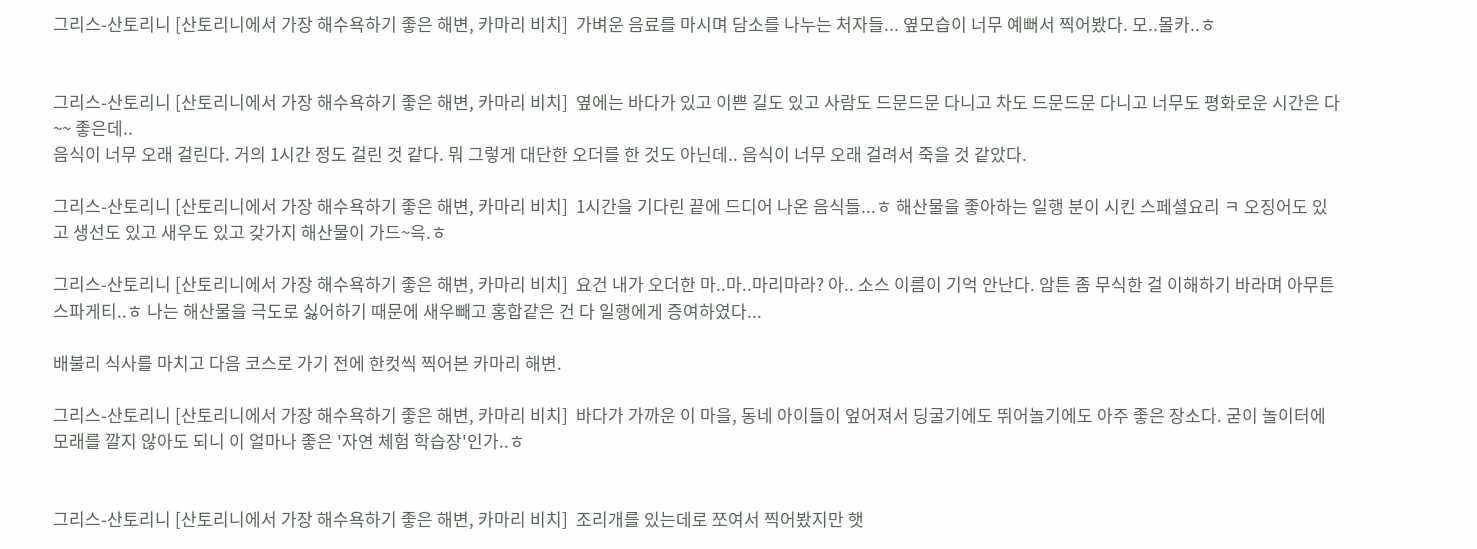그리스-산토리니 [산토리니에서 가장 해수욕하기 좋은 해변, 카마리 비치]  가벼운 음료를 마시며 담소를 나누는 처자들... 옆모습이 너무 예뻐서 찍어봤다. 모..몰카..ㅎ


그리스-산토리니 [산토리니에서 가장 해수욕하기 좋은 해변, 카마리 비치]  옆에는 바다가 있고 이쁜 길도 있고 사람도 드문드문 다니고 차도 드문드문 다니고 너무도 평화로운 시간은 다~~ 좋은데..
음식이 너무 오래 걸린다. 거의 1시간 정도 걸린 것 같다. 뭐 그렇게 대단한 오더를 한 것도 아닌데.. 음식이 너무 오래 걸려서 죽을 것 같았다.

그리스-산토리니 [산토리니에서 가장 해수욕하기 좋은 해변, 카마리 비치]  1시간을 기다린 끝에 드디어 나온 음식들...ㅎ 해산물을 좋아하는 일행 분이 시킨 스페셜요리 ㅋ 오징어도 있고 생선도 있고 새우도 있고 갖가지 해산물이 가드~윽.ㅎ

그리스-산토리니 [산토리니에서 가장 해수욕하기 좋은 해변, 카마리 비치]  요건 내가 오더한 마..마..마리마라? 아.. 소스 이름이 기억 안난다. 암튼 좀 무식한 걸 이해하기 바라며 아무튼 스파게티..ㅎ 나는 해산물을 극도로 싫어하기 때문에 새우빼고 홍합같은 건 다 일행에게 증여하였다...

배불리 식사를 마치고 다음 코스로 가기 전에 한컷씩 찍어본 카마리 해변.

그리스-산토리니 [산토리니에서 가장 해수욕하기 좋은 해변, 카마리 비치]  바다가 가까운 이 마을, 동네 아이들이 엎어져서 딩굴기에도 뛰어놀기에도 아주 좋은 장소다. 굳이 놀이터에 모래를 깔지 않아도 되니 이 얼마나 좋은 '자연 체험 학습장'인가..ㅎ


그리스-산토리니 [산토리니에서 가장 해수욕하기 좋은 해변, 카마리 비치]  조리개를 있는데로 쪼여서 찍어봤지만 햇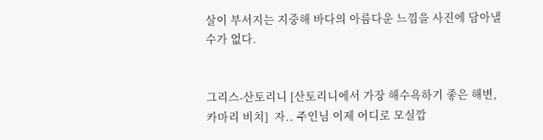살이 부서지는 지중해 바다의 아름다운 느낌을 사진에 담아낼 수가 없다.


그리스-산토리니 [산토리니에서 가장 해수욕하기 좋은 해변, 카마리 비치]  자.. 주인님 이제 어디로 모실깝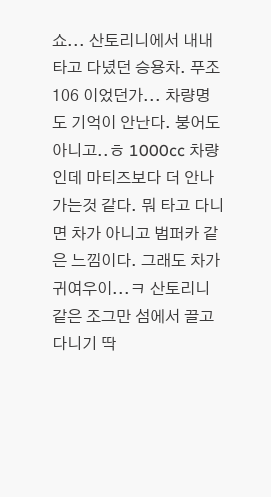쇼... 산토리니에서 내내 타고 다녔던 승용차. 푸조106 이었던가... 차량명도 기억이 안난다. 붕어도 아니고..ㅎ 1000cc 차량인데 마티즈보다 더 안나가는것 같다. 뭐 타고 다니면 차가 아니고 범퍼카 같은 느낌이다. 그래도 차가 귀여우이...ㅋ 산토리니 같은 조그만 섬에서 끌고 다니기 딱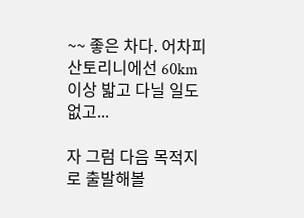~~ 좋은 차다. 어차피 산토리니에선 60km 이상 밟고 다닐 일도 없고...

자 그럼 다음 목적지로 출발해볼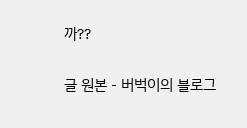까??

글 원본 - 버벅이의 블로그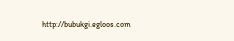http://bubukgi.egloos.com